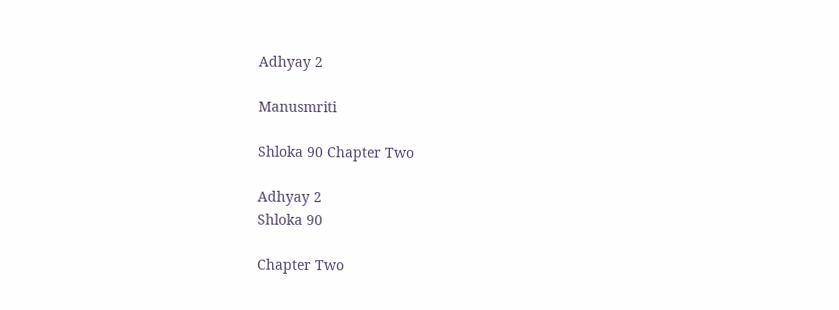Adhyay 2

Manusmriti

Shloka 90 Chapter Two

Adhyay 2
Shloka 90

Chapter Two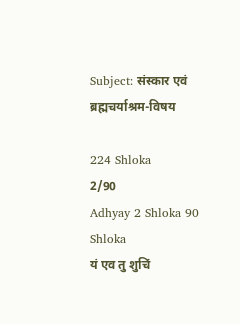Subject: संस्कार एवं ब्रह्मचर्याश्रम-विषय

224 Shloka
2/90
Adhyay 2 Shloka 90
Shloka
यं एव तु शुचिं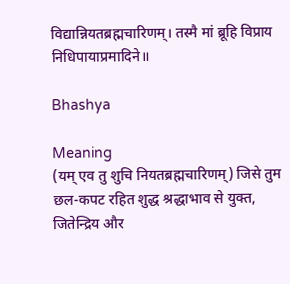विद्यान्नियतब्रह्मचारिणम्। तस्मै मां ब्रूहि विप्राय निधिपायाप्रमादिने॥

Bhashya

Meaning
(यम् एव तु शुचि नियतब्रह्मचारिणम्) जिसे तुम छल-कपट रहित शुद्ध श्रद्धाभाव से युक्त, जितेन्द्रिय और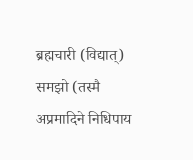ब्रह्मचारी (विद्यात्) समझो (तस्मै अप्रमादिने निधिपाय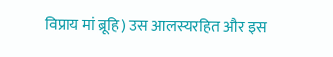विप्राय मां ब्रूहि) उस आलस्यरहित और इस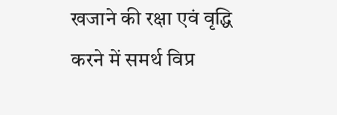खजाने की रक्षा एवं वृद्धि करने में समर्थ विप्र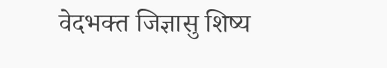वेदभक्त जिज्ञासु शिष्य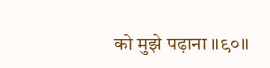को मुझे पढ़ाना ॥९०॥